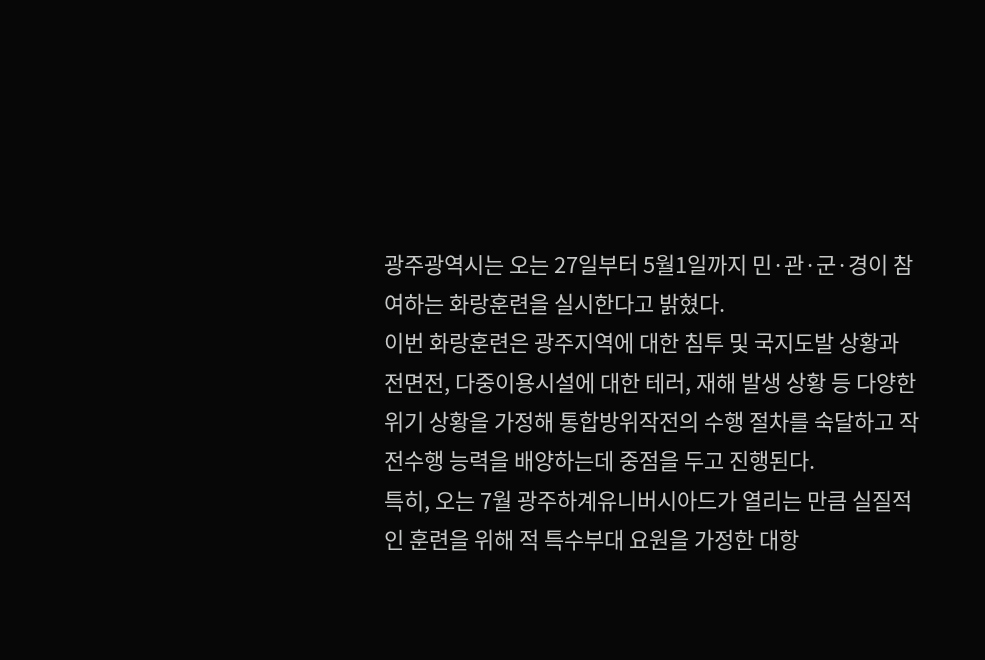광주광역시는 오는 27일부터 5월1일까지 민·관·군·경이 참여하는 화랑훈련을 실시한다고 밝혔다.
이번 화랑훈련은 광주지역에 대한 침투 및 국지도발 상황과 전면전, 다중이용시설에 대한 테러, 재해 발생 상황 등 다양한 위기 상황을 가정해 통합방위작전의 수행 절차를 숙달하고 작전수행 능력을 배양하는데 중점을 두고 진행된다.
특히, 오는 7월 광주하계유니버시아드가 열리는 만큼 실질적인 훈련을 위해 적 특수부대 요원을 가정한 대항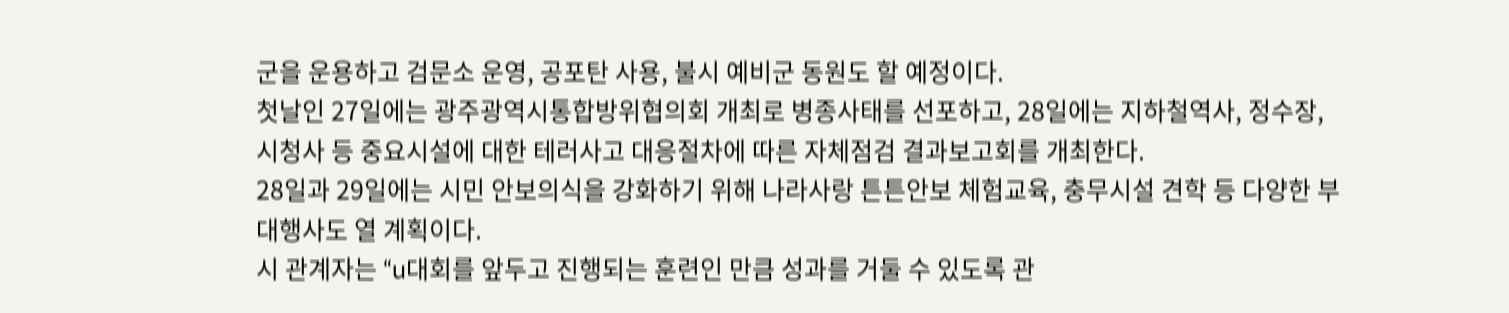군을 운용하고 검문소 운영, 공포탄 사용, 불시 예비군 동원도 할 예정이다.
첫날인 27일에는 광주광역시통합방위협의회 개최로 병종사태를 선포하고, 28일에는 지하철역사, 정수장, 시청사 등 중요시설에 대한 테러사고 대응절차에 따른 자체점검 결과보고회를 개최한다.
28일과 29일에는 시민 안보의식을 강화하기 위해 나라사랑 튼튼안보 체험교육, 충무시설 견학 등 다양한 부대행사도 열 계획이다.
시 관계자는 “u대회를 앞두고 진행되는 훈련인 만큼 성과를 거둘 수 있도록 관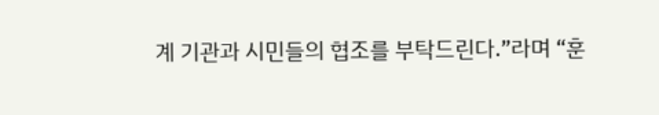계 기관과 시민들의 협조를 부탁드린다.”라며 “훈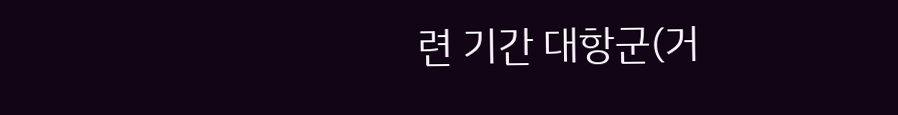련 기간 대항군(거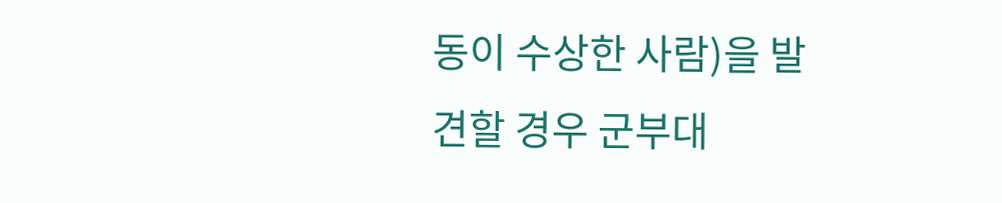동이 수상한 사람)을 발견할 경우 군부대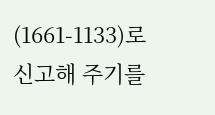(1661-1133)로 신고해 주기를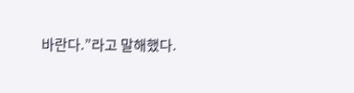바란다.”라고 말해했다.